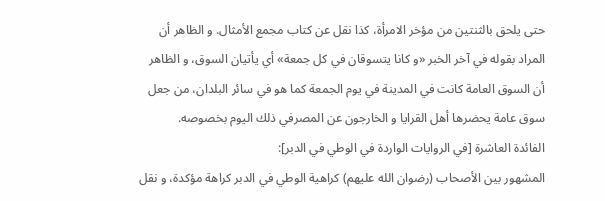حتى يلحق بالثنتين من مؤخر الامرأة، كذا نقل عن كتاب مجمع الأمثال. و الظاهر أن المراد بقوله في آخر الخبر «و كانا يتسوقان في كل جمعة» أي يأتيان السوق، و الظاهر أن السوق العامة كانت في المدينة في يوم الجمعة كما هو في سائر البلدان، من جعل سوق عامة يحضرها أهل القرايا و الخارجون عن المصرفي ذلك اليوم بخصوصه.
الفائدة العاشرة [في الروايات الواردة في الوطي في الدبر]:
المشهور بين الأصحاب (رضوان الله عليهم) كراهية الوطي في الدبر كراهة مؤكدة، و نقل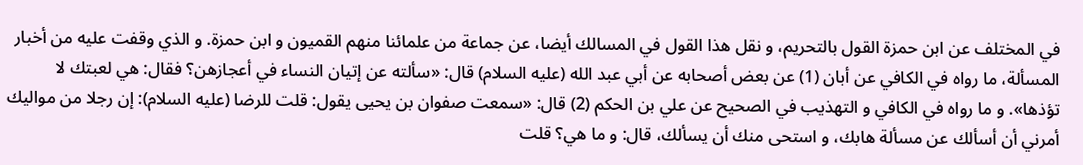في المختلف عن ابن حمزة القول بالتحريم، و نقل هذا القول في المسالك أيضا، عن جماعة من علمائنا منهم القميون و ابن حمزة. و الذي وقفت عليه من أخبار المسألة، ما رواه في الكافي عن أبان (1) عن بعض أصحابه عن أبي عبد الله (عليه السلام) قال: «سألته عن إتيان النساء في أعجازهن؟ فقال: هي لعبتك لا تؤذها». و ما رواه في الكافي و التهذيب في الصحيح عن علي بن الحكم (2) قال: «سمعت صفوان بن يحيى يقول: قلت للرضا (عليه السلام): إن رجلا من مواليك أمرني أن أسألك عن مسألة هابك، و استحى منك أن يسألك، قال: و ما هي؟ قلت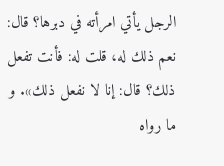الرجل يأتي امرأته في دبرها؟ قال: نعم ذلك له، قلت له: فأنت تفعل ذلك؟ قال: إنا لا نفعل ذلك». و ما رواه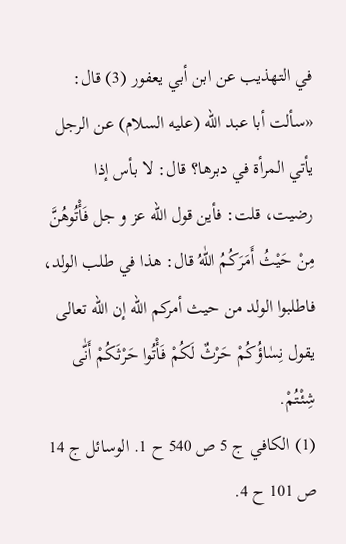في التهذيب عن ابن أبي يعفور (3) قال: «سألت أبا عبد الله (عليه السلام) عن الرجل يأتي المرأة في دبرها؟ قال: لا بأس إذا رضيت، قلت: فأين قول الله عز و جل فَأْتُوهُنَّ مِنْ حَيْثُ أَمَرَكُمُ اللّٰهُ قال: هذا في طلب الولد، فاطلبوا الولد من حيث أمركم الله إن الله تعالى يقول نِسٰاؤُكُمْ حَرْثٌ لَكُمْ فَأْتُوا حَرْثَكُمْ أَنّٰى شِئْتُمْ.
(1) الكافي ج 5 ص 540 ح 1. الوسائل ج 14 ص 101 ح 4.